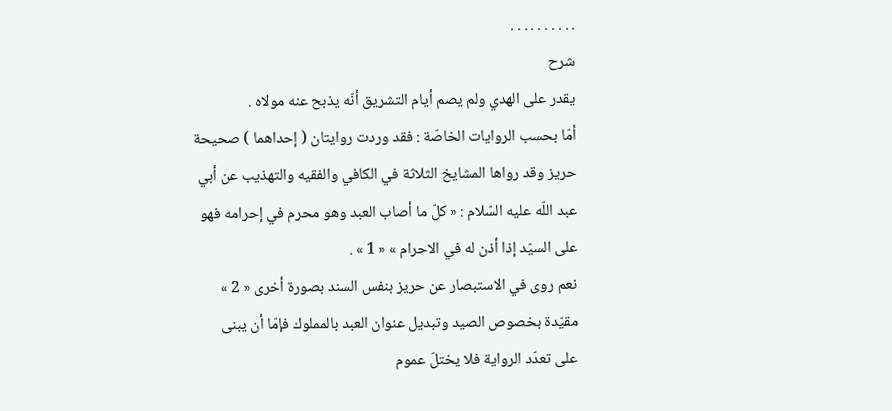. . . . . . . . . .
شرح
يقدر على الهدي ولم يصم أيام التشريق أنّه يذبح عنه مولاه .
أمّا بحسب الروايات الخاصّة : فقد وردت روايتان ( إحداهما ) صحيحة حريز وقد رواها المشايخ الثلاثة في الكافي والفقيه والتهذيب عن أبي عبد اللّه عليه السّلام : « كلّ ما أصاب العبد وهو محرم في إحرامه فهو على السيّد إذا أذن له في الاحرام » « 1 » .
نعم روى في الاستبصار عن حريز بنفس السند بصورة أخرى « 2 » مقيّدة بخصوص الصيد وتبديل عنوان العبد بالمملوك فإمّا أن يبنى على تعدّد الرواية فلا يختلّ عموم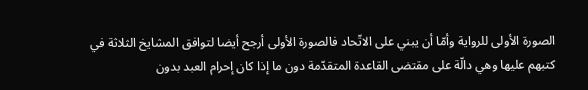الصورة الأولى للرواية وأمّا أن يبني على الاتّحاد فالصورة الأولى أرجح أيضا لتوافق المشايخ الثلاثة في كتبهم عليها وهي دالّة على مقتضى القاعدة المتقدّمة دون ما إذا كان إحرام العبد بدون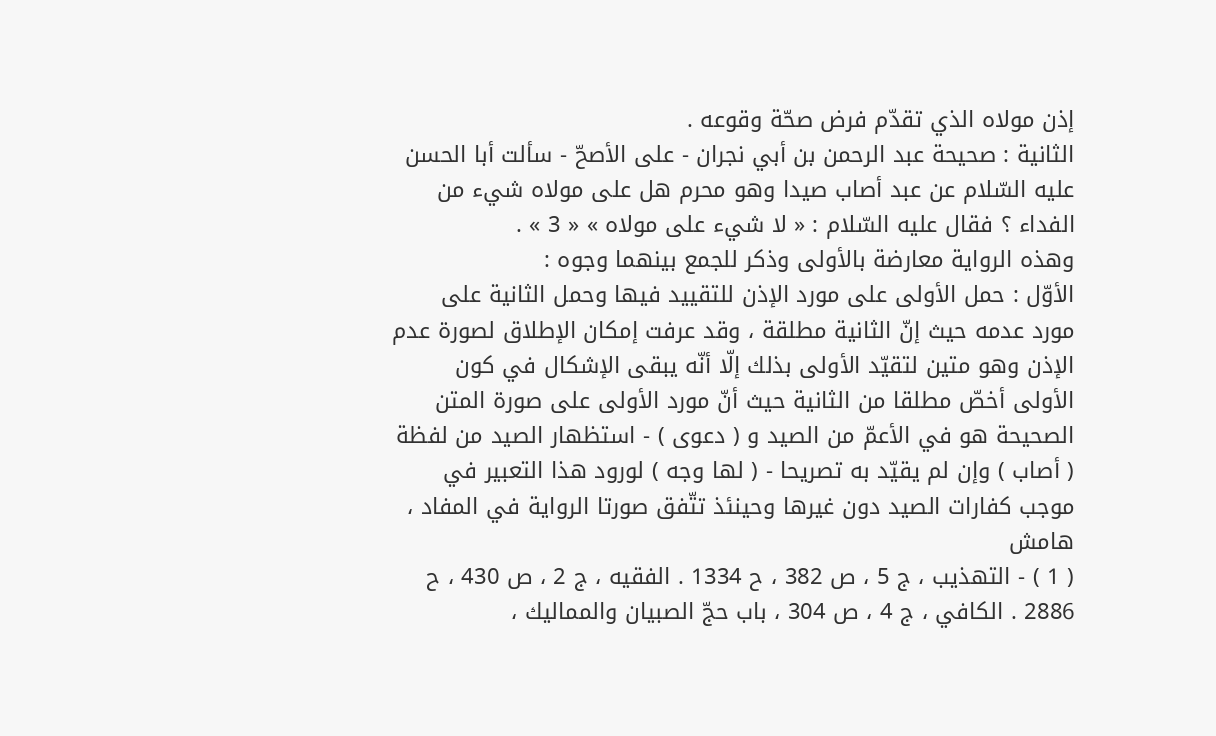إذن مولاه الذي تقدّم فرض صحّة وقوعه .
الثانية : صحيحة عبد الرحمن بن أبي نجران - على الأصحّ - سألت أبا الحسن عليه السّلام عن عبد أصاب صيدا وهو محرم هل على مولاه شيء من الفداء ؟ فقال عليه السّلام : « لا شيء على مولاه » « 3 » .
وهذه الرواية معارضة بالأولى وذكر للجمع بينهما وجوه :
الأوّل : حمل الأولى على مورد الإذن للتقييد فيها وحمل الثانية على مورد عدمه حيث إنّ الثانية مطلقة ، وقد عرفت إمكان الإطلاق لصورة عدم الإذن وهو متين لتقيّد الأولى بذلك إلّا أنّه يبقى الإشكال في كون الأولى أخصّ مطلقا من الثانية حيث أنّ مورد الأولى على صورة المتن الصحيحة هو في الأعمّ من الصيد و ( دعوى ) - استظهار الصيد من لفظة ( أصاب ) وإن لم يقيّد به تصريحا - ( لها وجه ) لورود هذا التعبير في موجب كفارات الصيد دون غيرها وحينئذ تتّفق صورتا الرواية في المفاد ،
هامش
( 1 ) - التهذيب ، ج 5 ، ص 382 ، ح 1334 . الفقيه ، ج 2 ، ص 430 ، ح 2886 . الكافي ، ج 4 ، ص 304 ، باب حجّ الصبيان والمماليك ،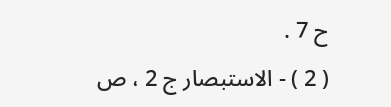ح 7 .
( 2 ) - الاستبصار ج 2 ، ص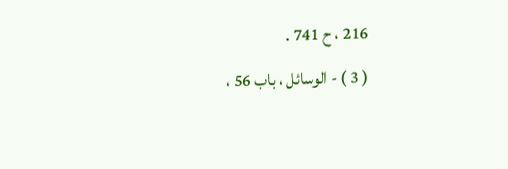216 ، ح 741 .
( 3 ) - الوسائل ، باب 56 ،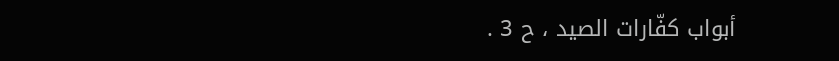أبواب كفّارات الصيد ، ح 3 .